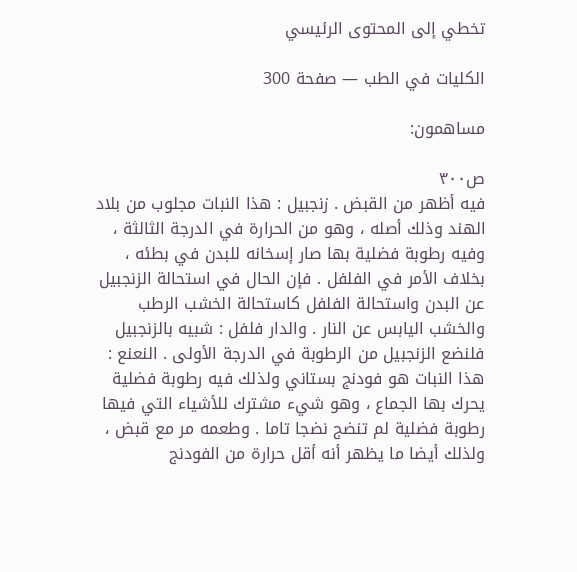تخطي إلى المحتوى الرئيسي

الكليات في الطب — صفحة 300

مساهمون:

ص٣٠٠
فيه أظهر من القبض . زنجبيل : هذا النبات مجلوب من بلاد الهند وذلك أصله ، وهو من الحرارة في الدرجة الثالثة ، وفيه رطوبة فضلية بها صار إسخانه للبدن في بطئه ، بخلاف الأمر في الفلفل . فإن الحال في استحالة الزنجبيل عن البدن واستحالة الفلفل كاستحالة الخشب الرطب والخشب اليابس عن النار . والدار فلفل : شبيه بالزنجبيل فلنضع الزنجبيل من الرطوبة في الدرجة الأولى . النعنع : هذا النبات هو فودنج بستاني ولذلك فيه رطوبة فضلية يحرك بها الجماع ، وهو شيء مشترك للأشياء التي فيها رطوبة فضلية لم تنضج نضجا تاما . وطعمه مر مع قبض ، ولذلك أيضا ما يظهر أنه أقل حرارة من الفودنج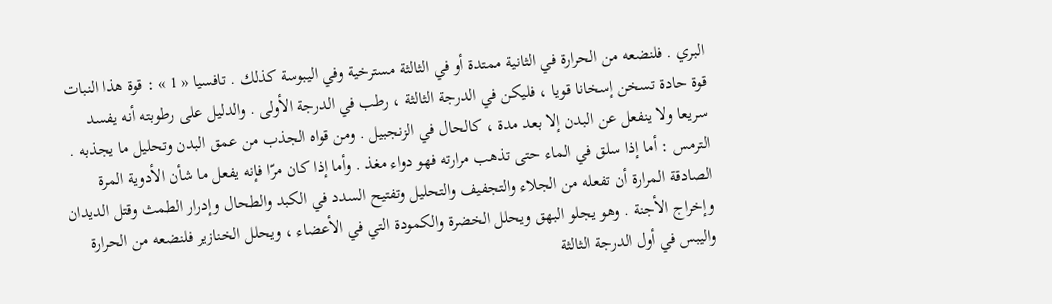البري . فلنضعه من الحرارة في الثانية ممتدة أو في الثالثة مسترخية وفي اليبوسة كذلك . تافسيا « 1 » : قوة هذا النبات قوة حادة تسخن إسخانا قويا ، فليكن في الدرجة الثالثة ، رطب في الدرجة الأولى . والدليل على رطوبته أنه يفسد سريعا ولا ينفعل عن البدن إلا بعد مدة ، كالحال في الزنجبيل . ومن قواه الجذب من عمق البدن وتحليل ما يجذبه . الترمس : أما إذا سلق في الماء حتى تذهب مرارته فهو دواء مغذ . وأما إذا كان مرّا فإنه يفعل ما شأن الأدوية المرة الصادقة المرارة أن تفعله من الجلاء والتجفيف والتحليل وتفتيح السدد في الكبد والطحال وإدرار الطمث وقتل الديدان وإخراج الأجنة . وهو يجلو البهق ويحلل الخضرة والكمودة التي في الأعضاء ، ويحلل الخنازير فلنضعه من الحرارة واليبس في أول الدرجة الثالثة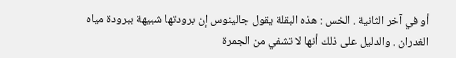أو في آخر الثانية . الخس : هذه البقلة يقول جالينوس إن برودتها شبيهة ببرودة مياه الغدران . والدليل على ذلك أنها لا تشفي من الجمرة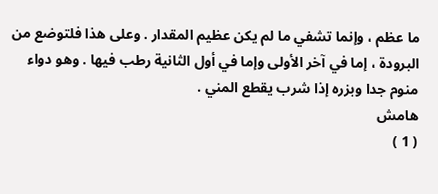ما عظم ، وإنما تشفي ما لم يكن عظيم المقدار . وعلى هذا فلتوضع من البرودة ، إما في آخر الأولى وإما في أول الثانية رطب فيها . وهو دواء منوم جدا وبزره إذا شرب يقطع المني .
هامش
( 1 )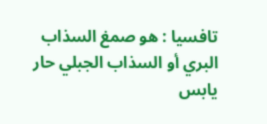تافسيا : هو صمغ السذاب البري أو السذاب الجبلي حار يابس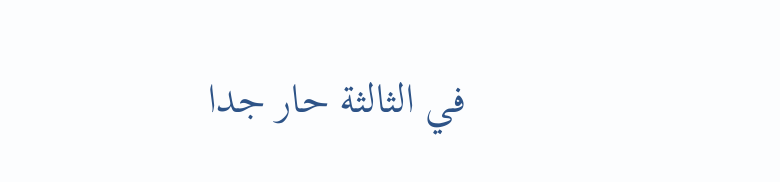في الثالثة حار جدا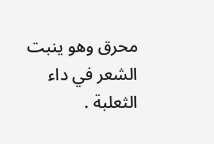محرق وهو ينبت الشعر في داء الثعلبة .